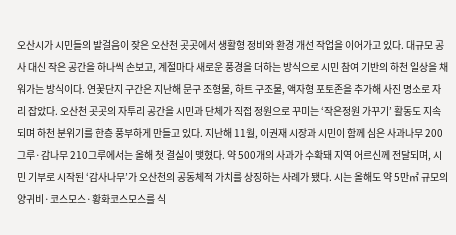오산시가 시민들의 발걸음이 잦은 오산천 곳곳에서 생활형 정비와 환경 개선 작업을 이어가고 있다. 대규모 공사 대신 작은 공간을 하나씩 손보고, 계절마다 새로운 풍경을 더하는 방식으로 시민 참여 기반의 하천 일상을 채워가는 방식이다. 연꽃단지 구간은 지난해 문구 조형물, 하트 구조물, 액자형 포토존을 추가해 사진 명소로 자리 잡았다. 오산천 곳곳의 자투리 공간을 시민과 단체가 직접 정원으로 꾸미는 ‘작은정원 가꾸기’ 활동도 지속되며 하천 분위기를 한층 풍부하게 만들고 있다. 지난해 11월, 이권재 시장과 시민이 함께 심은 사과나무 200그루·감나무 210그루에서는 올해 첫 결실이 맺혔다. 약 500개의 사과가 수확돼 지역 어르신께 전달되며, 시민 기부로 시작된 ‘감사나무’가 오산천의 공동체적 가치를 상징하는 사례가 됐다. 시는 올해도 약 5만㎡ 규모의 양귀비·코스모스·황화코스모스를 식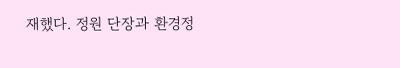재했다. 정원 단장과 환경정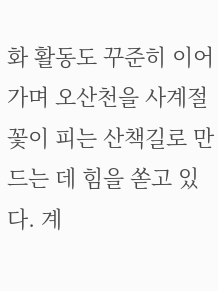화 활동도 꾸준히 이어가며 오산천을 사계절 꽃이 피는 산책길로 만드는 데 힘을 쏟고 있다. 계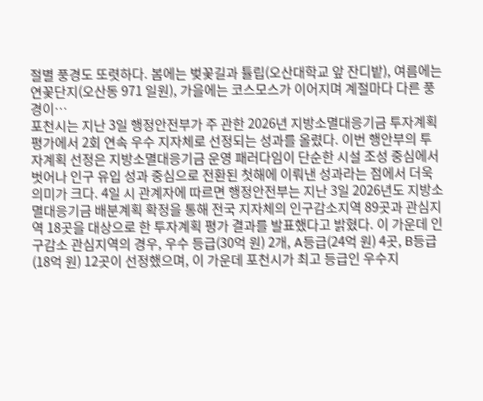절별 풍경도 또렷하다. 봄에는 벚꽃길과 튤립(오산대학교 앞 잔디밭), 여름에는 연꽃단지(오산동 971 일원), 가을에는 코스모스가 이어지며 계절마다 다른 풍경이…
포천시는 지난 3일 행정안전부가 주 관한 2026년 지방소멸대응기금 투자계획 평가에서 2회 연속 우수 지자체로 선정되는 성과를 올렸다. 이번 행안부의 투자계획 선정은 지방소멸대응기금 운영 패러다임이 단순한 시설 조성 중심에서 벗어나 인구 유입 성과 중심으로 전환된 첫해에 이뤄낸 성과라는 점에서 더욱 의미가 크다. 4일 시 관계자에 따르면 행정안전부는 지난 3일 2026년도 지방소멸대응기금 배분계획 확정을 통해 전국 지자체의 인구감소지역 89곳과 관심지역 18곳을 대상으로 한 투자계획 평가 결과를 발표했다고 밝혔다. 이 가운데 인구감소 관심지역의 경우, 우수 등급(30억 원) 2개, A등급(24억 원) 4곳, B등급(18억 원) 12곳이 선정했으며, 이 가운데 포천시가 최고 등급인 우수지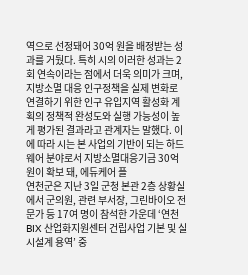역으로 선정돼어 30억 원을 배정받는 성과를 거뒀다. 특히 시의 이러한 성과는 2회 연속이라는 점에서 더욱 의미가 크며, 지방소멸 대응 인구정책을 실제 변화로 연결하기 위한 인구 유입지역 활성화 계획의 정책적 완성도와 실행 가능성이 높게 평가된 결과라고 관계자는 말했다. 이에 따라 시는 본 사업의 기반이 되는 하드웨어 분야로서 지방소멸대응기금 30억 원이 확보 돼, 에듀케어 플
연천군은 지난 3일 군청 본관 2층 상황실에서 군의원, 관련 부서장, 그린바이오 전문가 등 17여 명이 참석한 가운데 ‘연천BIX 산업화지원센터 건립사업 기본 및 실시설계 용역’ 중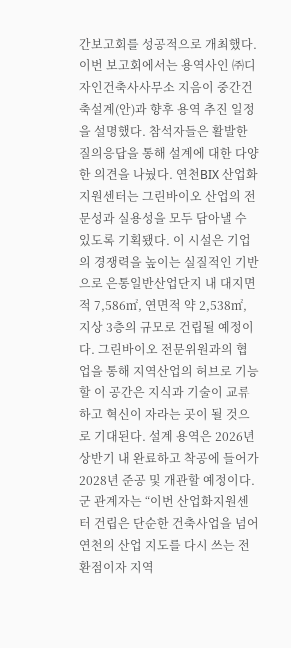간보고회를 성공적으로 개최했다. 이번 보고회에서는 용역사인 ㈜디자인건축사사무소 지음이 중간건축설계(안)과 향후 용역 추진 일정을 설명했다. 참석자들은 활발한 질의응답을 통해 설계에 대한 다양한 의견을 나눴다. 연천BIX 산업화지원센터는 그린바이오 산업의 전문성과 실용성을 모두 담아낼 수 있도록 기획됐다. 이 시설은 기업의 경쟁력을 높이는 실질적인 기반으로 은통일반산업단지 내 대지면적 7,586㎡, 연면적 약 2,538㎡, 지상 3층의 규모로 건립될 예정이다. 그린바이오 전문위원과의 협업을 통해 지역산업의 허브로 기능할 이 공간은 지식과 기술이 교류하고 혁신이 자라는 곳이 될 것으로 기대된다. 설계 용역은 2026년 상반기 내 완료하고 착공에 들어가 2028년 준공 및 개관할 예정이다. 군 관계자는 “이번 산업화지원센터 건립은 단순한 건축사업을 넘어 연천의 산업 지도를 다시 쓰는 전환점이자 지역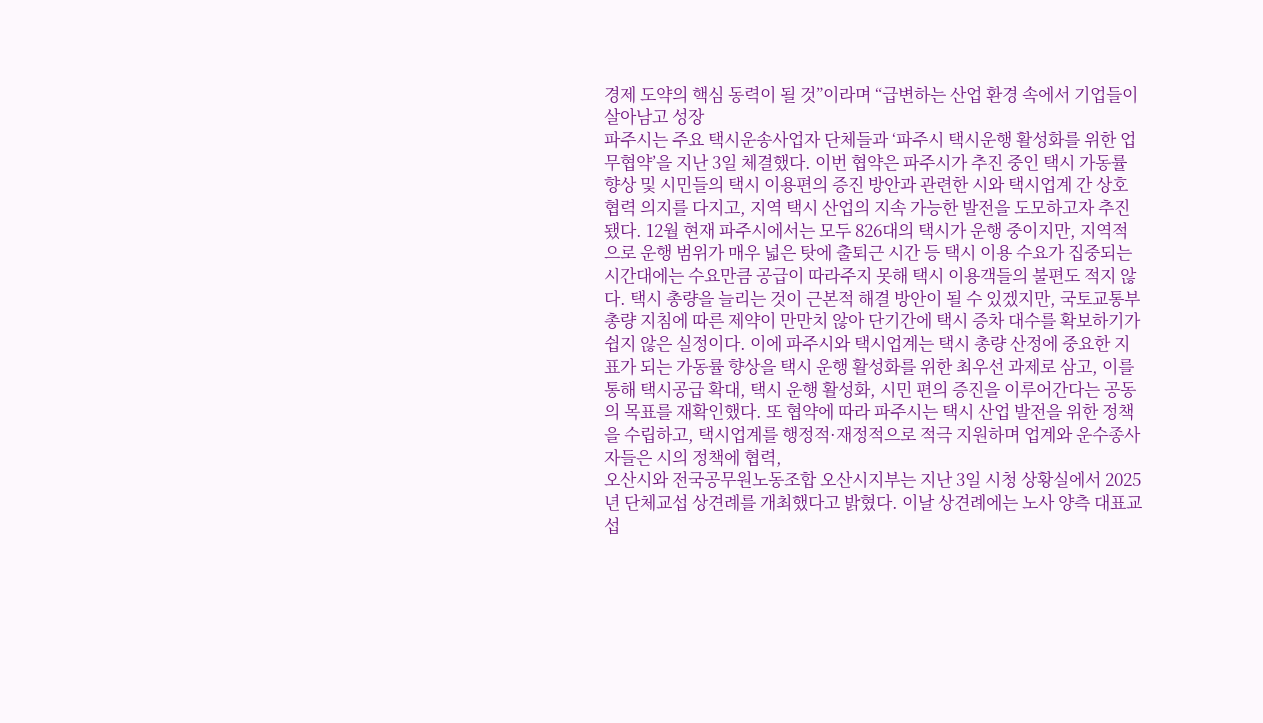경제 도약의 핵심 동력이 될 것”이라며 “급변하는 산업 환경 속에서 기업들이 살아남고 성장
파주시는 주요 택시운송사업자 단체들과 ‘파주시 택시운행 활성화를 위한 업무협약’을 지난 3일 체결했다. 이번 협약은 파주시가 추진 중인 택시 가동률 향상 및 시민들의 택시 이용편의 증진 방안과 관련한 시와 택시업계 간 상호 협력 의지를 다지고, 지역 택시 산업의 지속 가능한 발전을 도모하고자 추진됐다. 12월 현재 파주시에서는 모두 826대의 택시가 운행 중이지만, 지역적으로 운행 범위가 매우 넓은 탓에 출퇴근 시간 등 택시 이용 수요가 집중되는 시간대에는 수요만큼 공급이 따라주지 못해 택시 이용객들의 불편도 적지 않다. 택시 총량을 늘리는 것이 근본적 해결 방안이 될 수 있겠지만, 국토교통부 총량 지침에 따른 제약이 만만치 않아 단기간에 택시 증차 대수를 확보하기가 쉽지 않은 실정이다. 이에 파주시와 택시업계는 택시 총량 산정에 중요한 지표가 되는 가동률 향상을 택시 운행 활성화를 위한 최우선 과제로 삼고, 이를 통해 택시공급 확대, 택시 운행 활성화, 시민 편의 증진을 이루어간다는 공동의 목표를 재확인했다. 또 협약에 따라 파주시는 택시 산업 발전을 위한 정책을 수립하고, 택시업계를 행정적·재정적으로 적극 지원하며 업계와 운수종사자들은 시의 정책에 협력,
오산시와 전국공무원노동조합 오산시지부는 지난 3일 시청 상황실에서 2025년 단체교섭 상견례를 개최했다고 밝혔다. 이날 상견례에는 노사 양측 대표교섭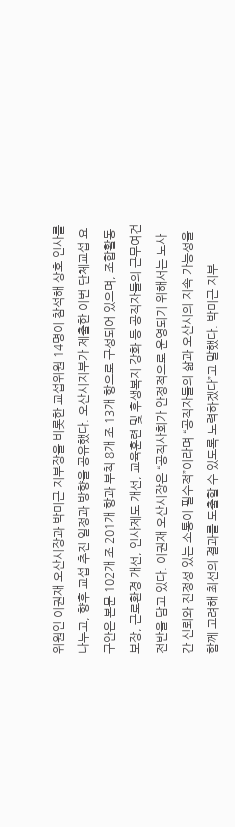위원인 이권재 오산시장과 박미근 지부장을 비롯한 교섭위원 14명이 참석해 상호 인사를 나누고, 향후 교섭 추진 일정과 방향을 공유했다. 오산시지부가 제출한 이번 단체교섭 요구안은 본문 102개 조 201개 항과 부칙 8개 조 13개 항으로 구성되어 있으며, 조합활동 보장, 근로환경 개선, 인사제도 개선, 교육훈련 및 후생복지 강화 등 공직자들의 근무여건 전반을 담고 있다. 이권재 오산시장은 “공직사회가 안정적으로 운영되기 위해서는 노사 간 신뢰와 진정성 있는 소통이 필수적”이라며 “공직자들의 삶과 오산시의 지속 가능성을 함께 고려해 최선의 결과를 도출할 수 있도록 노력하겠다”고 말했다. 박미근 지부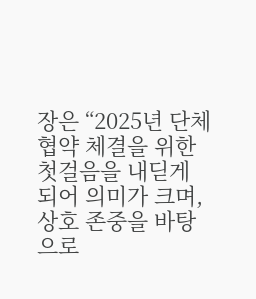장은 “2025년 단체협약 체결을 위한 첫걸음을 내딛게 되어 의미가 크며, 상호 존중을 바탕으로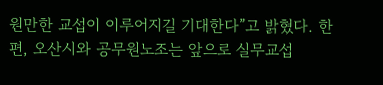원만한 교섭이 이루어지길 기대한다”고 밝혔다. 한편, 오산시와 공무원노조는 앞으로 실무교섭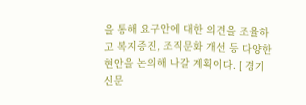을 통해 요구안에 대한 의견을 조율하고 복지증진, 조직문화 개선 등 다양한 현안을 논의해 나갈 계획이다. [ 경기신문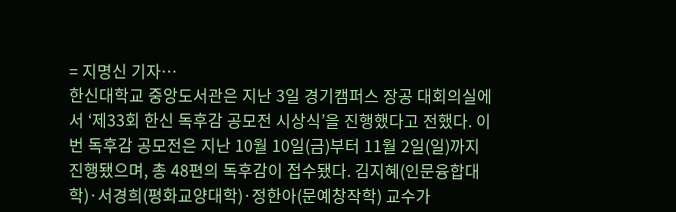= 지명신 기자…
한신대학교 중앙도서관은 지난 3일 경기캠퍼스 장공 대회의실에서 ‘제33회 한신 독후감 공모전 시상식’을 진행했다고 전했다. 이번 독후감 공모전은 지난 10월 10일(금)부터 11월 2일(일)까지 진행됐으며, 총 48편의 독후감이 접수됐다. 김지혜(인문융합대학)·서경희(평화교양대학)·정한아(문예창작학) 교수가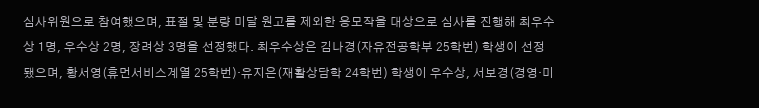심사위원으로 참여했으며, 표절 및 분량 미달 원고를 제외한 응모작을 대상으로 심사를 진행해 최우수상 1명, 우수상 2명, 장려상 3명을 선정했다. 최우수상은 김나경(자유전공학부 25학번) 학생이 선정됐으며, 황서영(휴먼서비스계열 25학번)·유지은(재활상담학 24학번) 학생이 우수상, 서보경(경영·미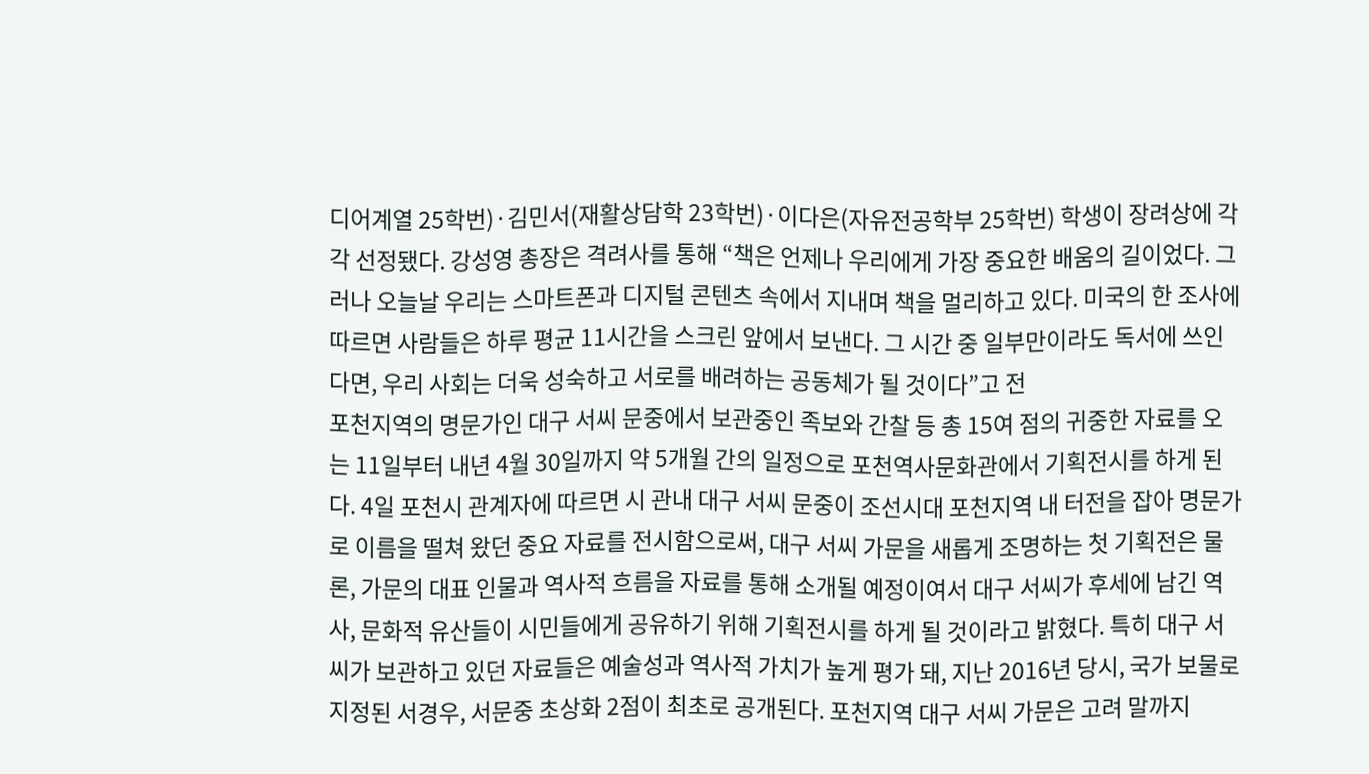디어계열 25학번)·김민서(재활상담학 23학번)·이다은(자유전공학부 25학번) 학생이 장려상에 각각 선정됐다. 강성영 총장은 격려사를 통해 “책은 언제나 우리에게 가장 중요한 배움의 길이었다. 그러나 오늘날 우리는 스마트폰과 디지털 콘텐츠 속에서 지내며 책을 멀리하고 있다. 미국의 한 조사에 따르면 사람들은 하루 평균 11시간을 스크린 앞에서 보낸다. 그 시간 중 일부만이라도 독서에 쓰인다면, 우리 사회는 더욱 성숙하고 서로를 배려하는 공동체가 될 것이다”고 전
포천지역의 명문가인 대구 서씨 문중에서 보관중인 족보와 간찰 등 총 15여 점의 귀중한 자료를 오는 11일부터 내년 4월 30일까지 약 5개월 간의 일정으로 포천역사문화관에서 기획전시를 하게 된다. 4일 포천시 관계자에 따르면 시 관내 대구 서씨 문중이 조선시대 포천지역 내 터전을 잡아 명문가로 이름을 떨쳐 왔던 중요 자료를 전시함으로써, 대구 서씨 가문을 새롭게 조명하는 첫 기획전은 물론, 가문의 대표 인물과 역사적 흐름을 자료를 통해 소개될 예정이여서 대구 서씨가 후세에 남긴 역사, 문화적 유산들이 시민들에게 공유하기 위해 기획전시를 하게 될 것이라고 밝혔다. 특히 대구 서씨가 보관하고 있던 자료들은 예술성과 역사적 가치가 높게 평가 돼, 지난 2016년 당시, 국가 보물로 지정된 서경우, 서문중 초상화 2점이 최초로 공개된다. 포천지역 대구 서씨 가문은 고려 말까지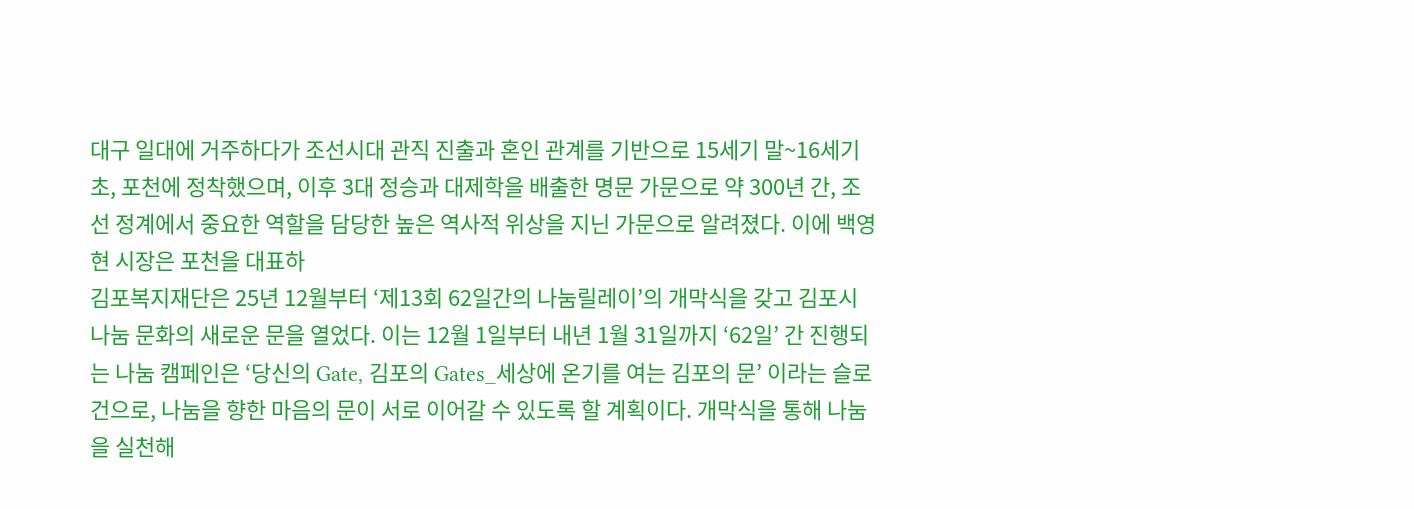대구 일대에 거주하다가 조선시대 관직 진출과 혼인 관계를 기반으로 15세기 말~16세기 초, 포천에 정착했으며, 이후 3대 정승과 대제학을 배출한 명문 가문으로 약 300년 간, 조선 정계에서 중요한 역할을 담당한 높은 역사적 위상을 지닌 가문으로 알려졌다. 이에 백영현 시장은 포천을 대표하
김포복지재단은 25년 12월부터 ‘제13회 62일간의 나눔릴레이’의 개막식을 갖고 김포시 나눔 문화의 새로운 문을 열었다. 이는 12월 1일부터 내년 1월 31일까지 ‘62일’ 간 진행되는 나눔 캠페인은 ‘당신의 Gate, 김포의 Gates_세상에 온기를 여는 김포의 문’ 이라는 슬로건으로, 나눔을 향한 마음의 문이 서로 이어갈 수 있도록 할 계획이다. 개막식을 통해 나눔을 실천해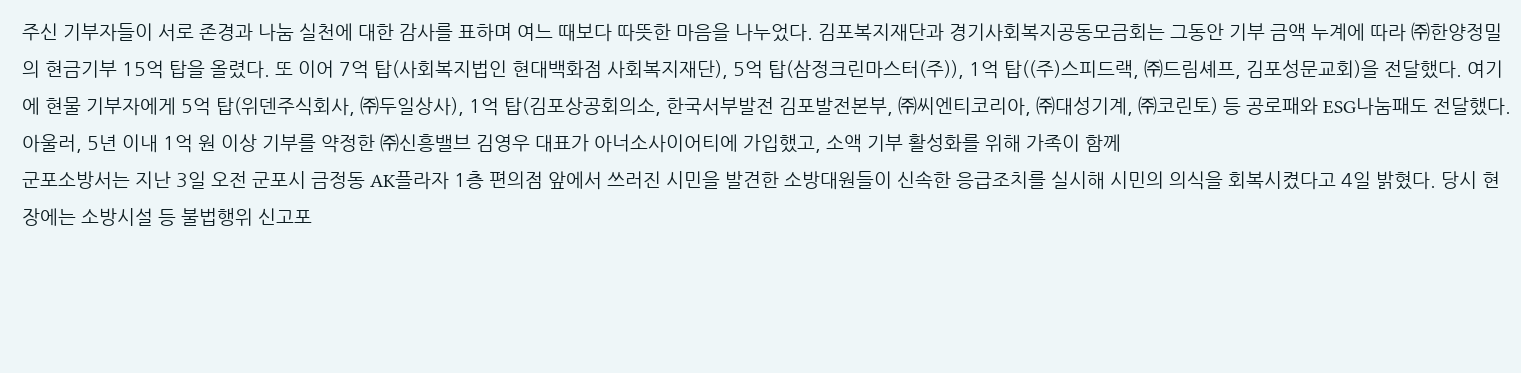주신 기부자들이 서로 존경과 나눔 실천에 대한 감사를 표하며 여느 때보다 따뜻한 마음을 나누었다. 김포복지재단과 경기사회복지공동모금회는 그동안 기부 금액 누계에 따라 ㈜한양정밀의 현금기부 15억 탑을 올렸다. 또 이어 7억 탑(사회복지법인 현대백화점 사회복지재단), 5억 탑(삼정크린마스터(주)), 1억 탑((주)스피드랙, ㈜드림셰프, 김포성문교회)을 전달했다. 여기에 현물 기부자에게 5억 탑(위덴주식회사, ㈜두일상사), 1억 탑(김포상공회의소, 한국서부발전 김포발전본부, ㈜씨엔티코리아, ㈜대성기계, ㈜코린토) 등 공로패와 ESG나눔패도 전달했다. 아울러, 5년 이내 1억 원 이상 기부를 약정한 ㈜신흥밸브 김영우 대표가 아너소사이어티에 가입했고, 소액 기부 활성화를 위해 가족이 함께
군포소방서는 지난 3일 오전 군포시 금정동 AK플라자 1층 편의점 앞에서 쓰러진 시민을 발견한 소방대원들이 신속한 응급조치를 실시해 시민의 의식을 회복시켰다고 4일 밝혔다. 당시 현장에는 소방시설 등 불법행위 신고포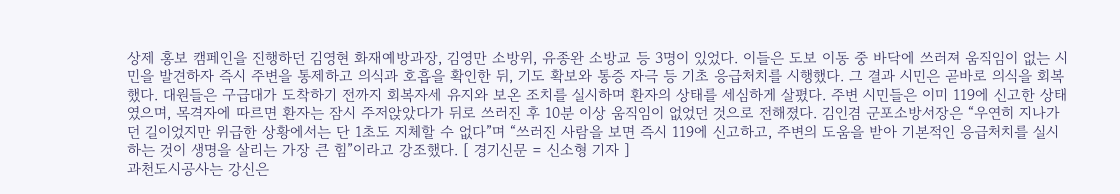상제 홍보 캠페인을 진행하던 김영현 화재예방과장, 김영만 소방위, 유종완 소방교 등 3명이 있었다. 이들은 도보 이동 중 바닥에 쓰러져 움직임이 없는 시민을 발견하자 즉시 주변을 통제하고 의식과 호흡을 확인한 뒤, 기도 확보와 통증 자극 등 기초 응급처치를 시행했다. 그 결과 시민은 곧바로 의식을 회복했다. 대원들은 구급대가 도착하기 전까지 회복자세 유지와 보온 조치를 실시하며 환자의 상태를 세심하게 살폈다. 주변 시민들은 이미 119에 신고한 상태였으며, 목격자에 따르면 환자는 잠시 주저앉았다가 뒤로 쓰러진 후 10분 이상 움직임이 없었던 것으로 전해졌다. 김인겸 군포소방서장은 “우연히 지나가던 길이었지만 위급한 상황에서는 단 1초도 지체할 수 없다”며 “쓰러진 사람을 보면 즉시 119에 신고하고, 주변의 도움을 받아 기본적인 응급처치를 실시하는 것이 생명을 살리는 가장 큰 힘”이라고 강조했다. [ 경기신문 = 신소형 기자 ]
과천도시공사는 강신은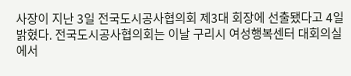사장이 지난 3일 전국도시공사협의회 제3대 회장에 선출됐다고 4일 밝혔다. 전국도시공사협의회는 이날 구리시 여성행복센터 대회의실에서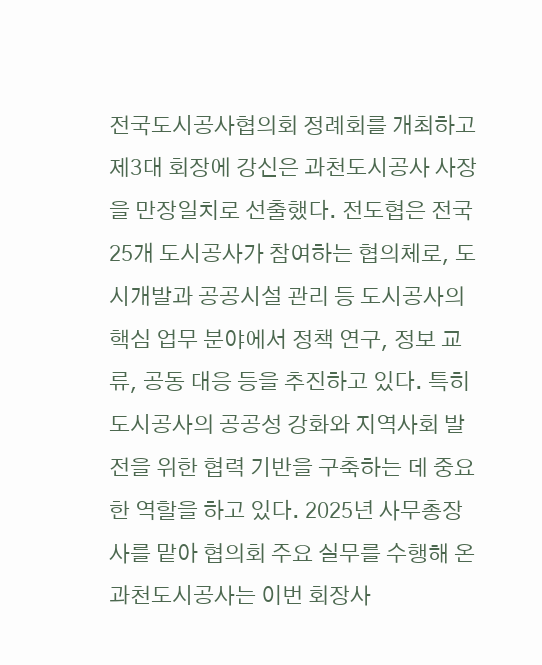전국도시공사협의회 정례회를 개최하고 제3대 회장에 강신은 과천도시공사 사장을 만장일치로 선출했다. 전도협은 전국 25개 도시공사가 참여하는 협의체로, 도시개발과 공공시설 관리 등 도시공사의 핵심 업무 분야에서 정책 연구, 정보 교류, 공동 대응 등을 추진하고 있다. 특히 도시공사의 공공성 강화와 지역사회 발전을 위한 협력 기반을 구축하는 데 중요한 역할을 하고 있다. 2025년 사무총장사를 맡아 협의회 주요 실무를 수행해 온 과천도시공사는 이번 회장사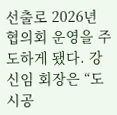선출로 2026년 협의회 운영을 주도하게 됐다. 강 신임 회장은 “도시공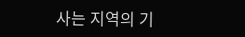사는 지역의 기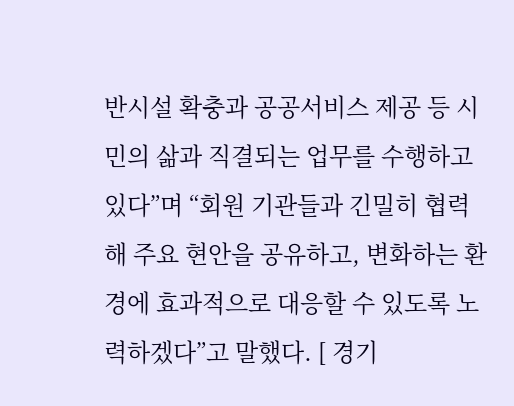반시설 확충과 공공서비스 제공 등 시민의 삶과 직결되는 업무를 수행하고 있다”며 “회원 기관들과 긴밀히 협력해 주요 현안을 공유하고, 변화하는 환경에 효과적으로 대응할 수 있도록 노력하겠다”고 말했다. [ 경기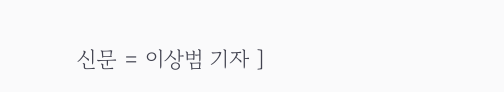신문 = 이상범 기자 ]